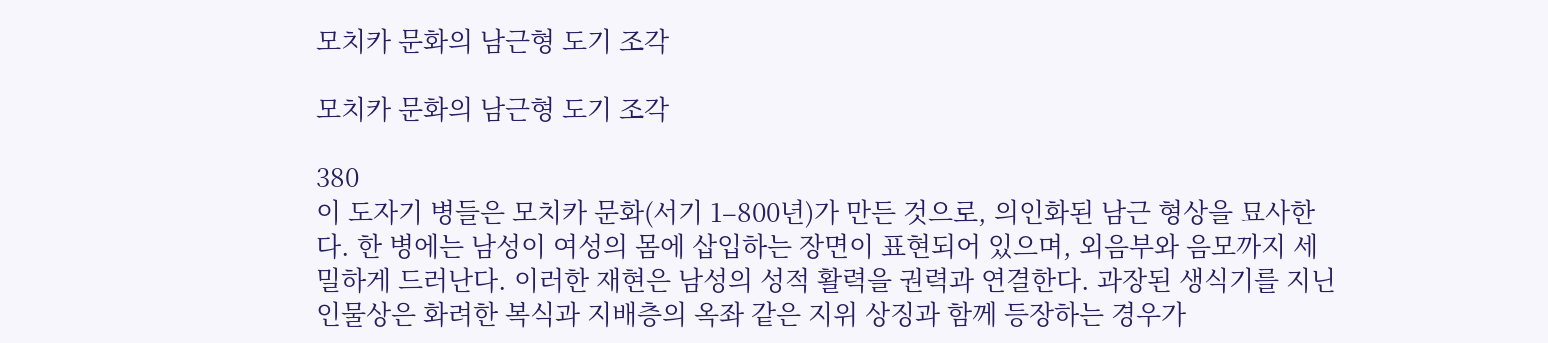모치카 문화의 남근형 도기 조각

모치카 문화의 남근형 도기 조각

380
이 도자기 병들은 모치카 문화(서기 1–800년)가 만든 것으로, 의인화된 남근 형상을 묘사한다. 한 병에는 남성이 여성의 몸에 삽입하는 장면이 표현되어 있으며, 외음부와 음모까지 세밀하게 드러난다. 이러한 재현은 남성의 성적 활력을 권력과 연결한다. 과장된 생식기를 지닌 인물상은 화려한 복식과 지배층의 옥좌 같은 지위 상징과 함께 등장하는 경우가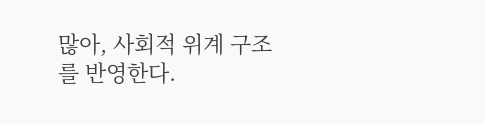많아, 사회적 위계 구조를 반영한다.